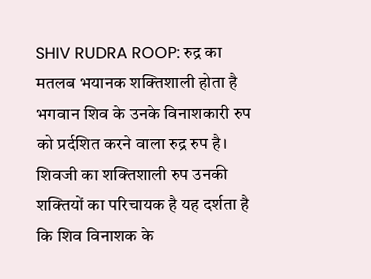SHIV RUDRA ROOP: रुद्र का मतलब भयानक शक्तिशाली होता है भगवान शिव के उनके विनाशकारी रुप को प्रर्दशित करने वाला रुद्र रुप है। शिवजी का शक्तिशाली रुप उनकी शक्तियों का परिचायक है यह दर्शता है कि शिव विनाशक के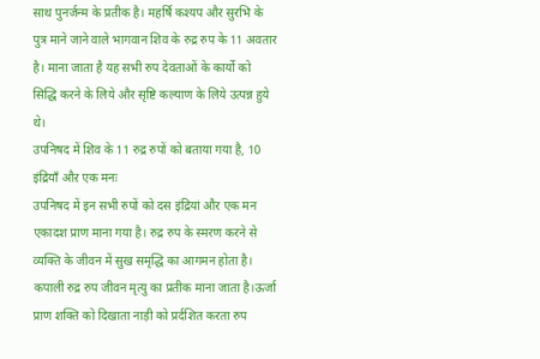साथ पुनर्जन्म के प्रतीक है। महर्षि कश्यप और सुरभि के पुत्र माने जाने वाले भागवान शिव के रुद्र रुप के 11 अवतार है। माना जाता है यह सभी रुप देवताओं के कार्यो को सिद्धि करने के लिये और सृष्टि कल्याण के लिये उत्पन्न हुये थे।
उपनिषद में शिव के 11 रुद्र रुपों को बताया गया है, 10 इंद्रियाँ औऱ एक मनः
उपनिषद में इन सभी रुपों को दस इंद्रियां और एक मन एकादश प्राण माना गया है। रुद्र रुप के स्मरण करने से व्यक्ति के जीवन में सुख समृद्धि का आगमन होता है। कपाली रुद्र रुप जीवन मृत्यु का प्रतीक माना जाता है।ऊर्जा प्राण शक्ति को दिखाता नाड़ी को प्रर्दशित करता रुप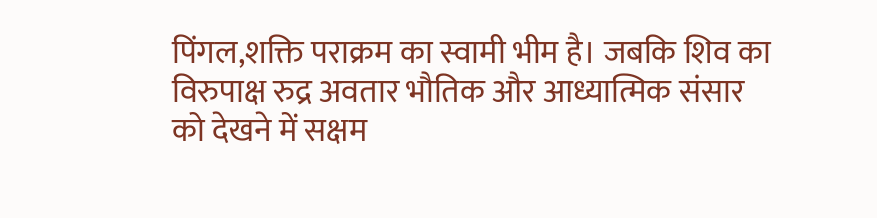पिंगल,शक्ति पराक्रम का स्वामी भीम है। जबकि शिव का विरुपाक्ष रुद्र अवतार भौतिक और आध्यात्मिक संसार को देखने में सक्षम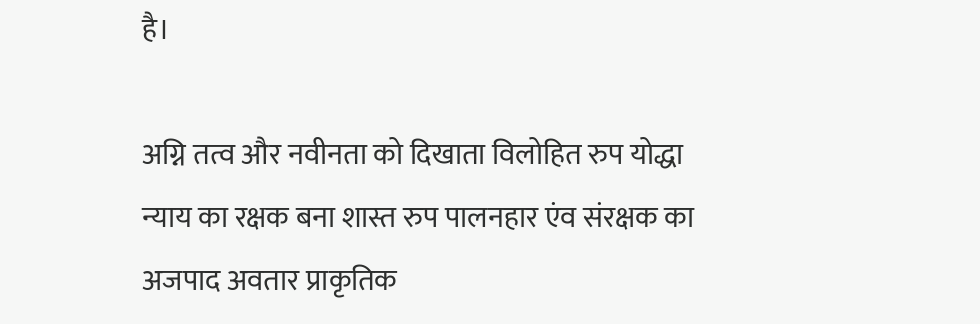है।

अग्नि तत्व और नवीनता को दिखाता विलोहित रुप योद्धा न्याय का रक्षक बना शास्त रुप पालनहार एंव संरक्षक का अजपाद अवतार प्राकृतिक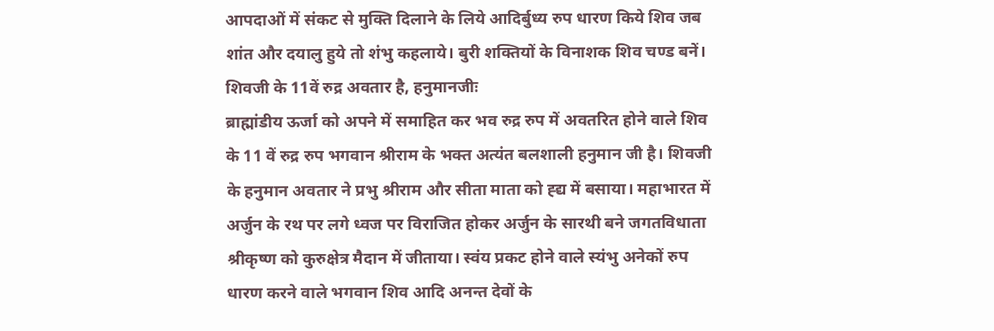आपदाओं में संकट से मुक्ति दिलाने के लिये आदिर्बुध्य रुप धारण किये शिव जब शांत और दयालु हुये तो शंभु कहलाये। बुरी शक्तियों के विनाशक शिव चण्ड बनें।
शिवजी के 11वें रुद्र अवतार है, हनुमानजीः
ब्राह्मांडीय ऊर्जा को अपने में समाहित कर भव रुद्र रुप में अवतरित होने वाले शिव के 11 वें रुद्र रुप भगवान श्रीराम के भक्त अत्यंत बलशाली हनुमान जी है। शिवजी के हनुमान अवतार ने प्रभु श्रीराम और सीता माता को ह्द्य में बसाया। महाभारत में अर्जुन के रथ पर लगे ध्वज पर विराजित होकर अर्जुन के सारथी बने जगतविधाता श्रीकृष्ण को कुरुक्षेत्र मैदान में जीताया। स्वंय प्रकट होने वाले स्यंभु अनेकों रुप धारण करने वाले भगवान शिव आदि अनन्त देवों के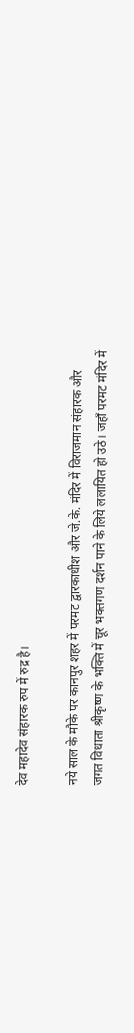देव महादेव संहारक रुप में रुद्र है।

नये साल के मौके पर कानपुर शहर में परमट द्वारकाधीश और जे.के. मंदिर में विराजमान संहारक और जगत विधाता श्रीकृष्ण के भक्ति में चूर भक्तगण दर्शन पाने के लिये ललायित हो उठे। जहाँ परमट मंदिर में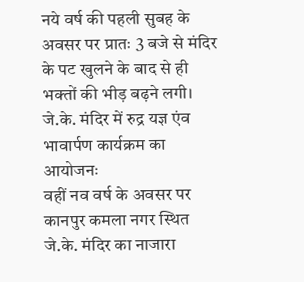नये वर्ष की पहली सुबह के अवसर पर प्रातः 3 बजे से मंदिर के पट खुलने के बाद से ही भक्तों की भीड़ बढ़ने लगी।
जे.के. मंदिर में रुद्र यज्ञ एंव भावार्पण कार्यक्रम का आयोजनः
वहीं नव वर्ष के अवसर पर कानपुर कमला नगर स्थित जे.के. मंदिर का नाजारा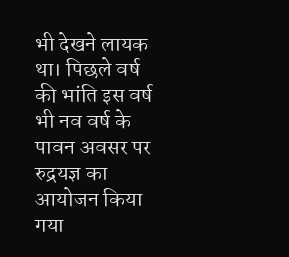भी देखने लायक था। पिछले वर्ष की भांति इस वर्ष भी नव वर्ष के पावन अवसर पर रुद्रयज्ञ का आयोजन किया गया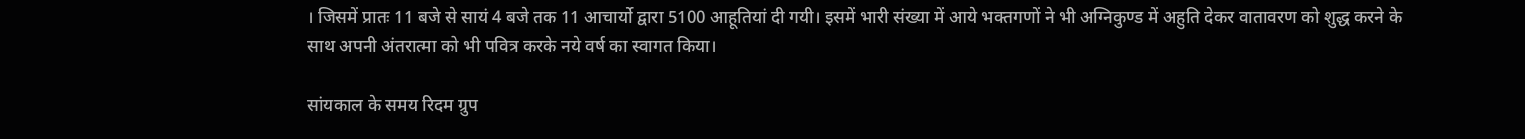। जिसमें प्रातः 11 बजे से सायं 4 बजे तक 11 आचार्यो द्वारा 5100 आहूतियां दी गयी। इसमें भारी संख्या में आये भक्तगणों ने भी अग्निकुण्ड में अहुति देकर वातावरण को शुद्ध करने के साथ अपनी अंतरात्मा को भी पवित्र करके नये वर्ष का स्वागत किया।

सांयकाल के समय रिदम ग्रुप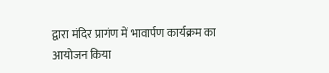द्वारा मंदिर प्रागंण में भावार्पण कार्यक्रम का आयोजन किया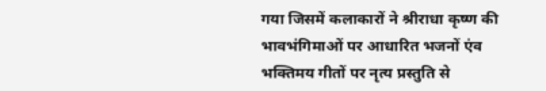गया जिसमें कलाकारों ने श्रीराधा कृष्ण की भावभंगिमाओं पर आधारित भजनों एंव भक्तिमय गीतों पर नृत्य प्रस्तुति से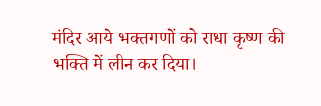मंदिर आये भक्तगणों को राधा कृष्ण की भक्ति में लीन कर दिया।